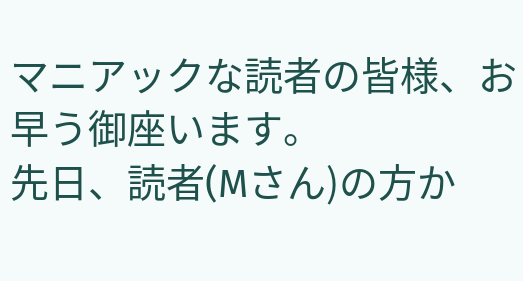マニアックな読者の皆様、お早う御座います。
先日、読者(Mさん)の方か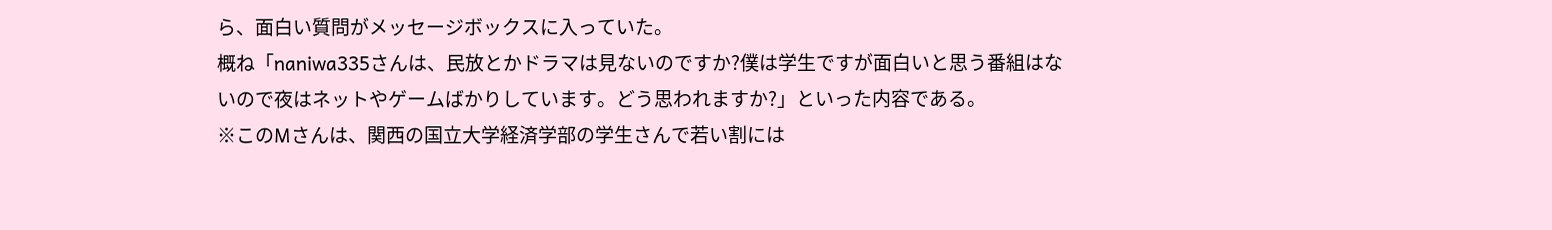ら、面白い質問がメッセージボックスに入っていた。
概ね「naniwa335さんは、民放とかドラマは見ないのですか?僕は学生ですが面白いと思う番組はないので夜はネットやゲームばかりしています。どう思われますか?」といった内容である。
※このMさんは、関西の国立大学経済学部の学生さんで若い割には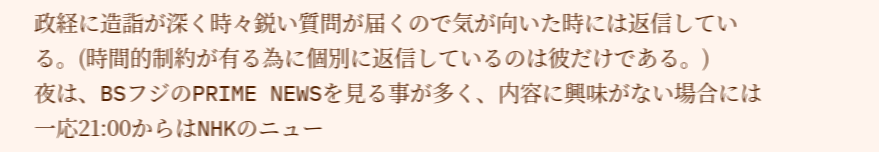政経に造詣が深く時々鋭い質問が届くので気が向いた時には返信している。(時間的制約が有る為に個別に返信しているのは彼だけである。)
夜は、BSフジのPRIME NEWSを見る事が多く、内容に興味がない場合には一応21:00からはNHKのニュー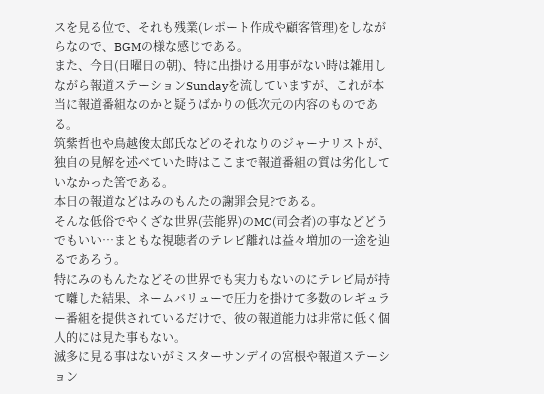スを見る位で、それも残業(レポート作成や顧客管理)をしながらなので、BGMの様な感じである。
また、今日(日曜日の朝)、特に出掛ける用事がない時は雑用しながら報道ステーションSundayを流していますが、これが本当に報道番組なのかと疑うばかりの低次元の内容のものである。
筑紫哲也や鳥越俊太郎氏などのそれなりのジャーナリストが、独自の見解を述べていた時はここまで報道番組の質は劣化していなかった筈である。
本日の報道などはみのもんたの謝罪会見?である。
そんな低俗でやくざな世界(芸能界)のMC(司会者)の事などどうでもいい…まともな視聴者のテレビ離れは益々増加の一途を辿るであろう。
特にみのもんたなどその世界でも実力もないのにテレビ局が持て囃した結果、ネームバリューで圧力を掛けて多数のレギュラー番組を提供されているだけで、彼の報道能力は非常に低く個人的には見た事もない。
滅多に見る事はないがミスターサンデイの宮根や報道ステーション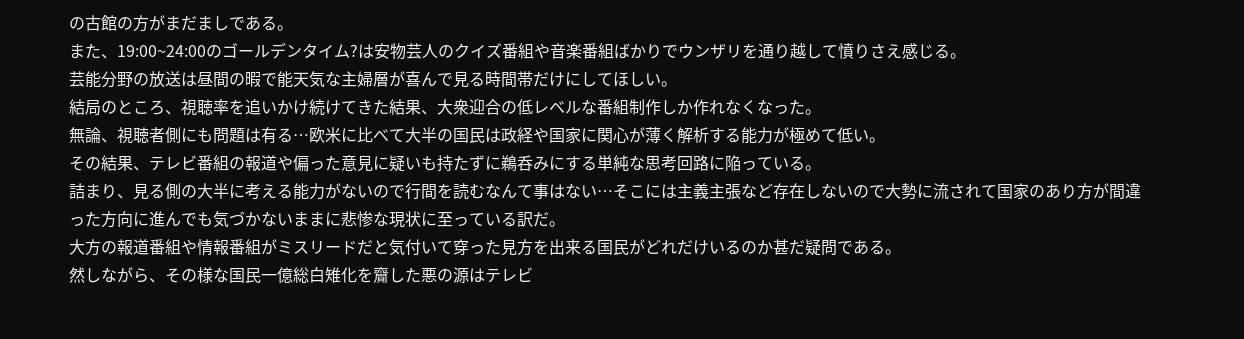の古館の方がまだましである。
また、19:00~24:00のゴールデンタイム?は安物芸人のクイズ番組や音楽番組ばかりでウンザリを通り越して憤りさえ感じる。
芸能分野の放送は昼間の暇で能天気な主婦層が喜んで見る時間帯だけにしてほしい。
結局のところ、視聴率を追いかけ続けてきた結果、大衆迎合の低レベルな番組制作しか作れなくなった。
無論、視聴者側にも問題は有る…欧米に比べて大半の国民は政経や国家に関心が薄く解析する能力が極めて低い。
その結果、テレビ番組の報道や偏った意見に疑いも持たずに鵜呑みにする単純な思考回路に陥っている。
詰まり、見る側の大半に考える能力がないので行間を読むなんて事はない…そこには主義主張など存在しないので大勢に流されて国家のあり方が間違った方向に進んでも気づかないままに悲惨な現状に至っている訳だ。
大方の報道番組や情報番組がミスリードだと気付いて穿った見方を出来る国民がどれだけいるのか甚だ疑問である。
然しながら、その様な国民一億総白雉化を齎した悪の源はテレビ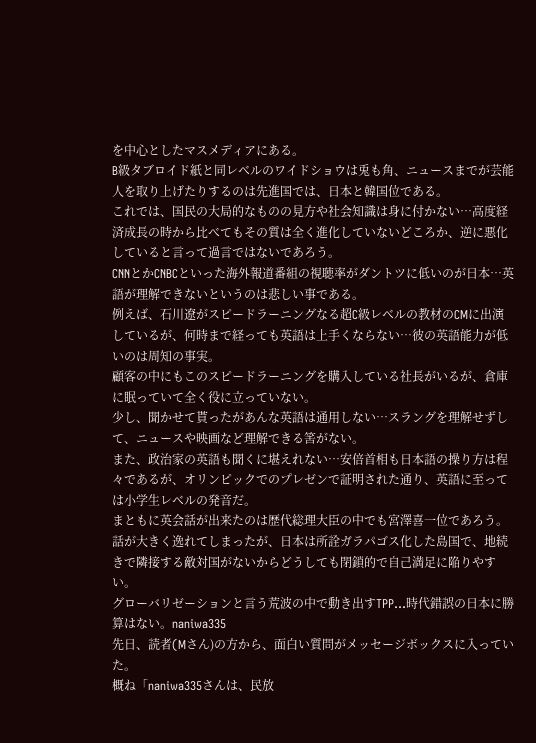を中心としたマスメディアにある。
B級タブロイド紙と同レベルのワイドショウは兎も角、ニュースまでが芸能人を取り上げたりするのは先進国では、日本と韓国位である。
これでは、国民の大局的なものの見方や社会知識は身に付かない…高度経済成長の時から比べてもその質は全く進化していないどころか、逆に悪化していると言って過言ではないであろう。
CNNとかCNBCといった海外報道番組の視聴率がダントツに低いのが日本…英語が理解できないというのは悲しい事である。
例えば、石川遼がスピードラーニングなる超C級レベルの教材のCMに出演しているが、何時まで経っても英語は上手くならない…彼の英語能力が低いのは周知の事実。
顧客の中にもこのスピードラーニングを購入している社長がいるが、倉庫に眠っていて全く役に立っていない。
少し、聞かせて貰ったがあんな英語は通用しない…スラングを理解せずして、ニュースや映画など理解できる筈がない。
また、政治家の英語も聞くに堪えれない…安倍首相も日本語の操り方は程々であるが、オリンピックでのプレゼンで証明された通り、英語に至っては小学生レベルの発音だ。
まともに英会話が出来たのは歴代総理大臣の中でも宮澤喜一位であろう。
話が大きく逸れてしまったが、日本は所詮ガラパゴス化した島国で、地続きで隣接する敵対国がないからどうしても閉鎖的で自己満足に陥りやすい。
グローバリゼーションと言う荒波の中で動き出すTPP…時代錯誤の日本に勝算はない。naniwa335
先日、読者(Mさん)の方から、面白い質問がメッセージボックスに入っていた。
概ね「naniwa335さんは、民放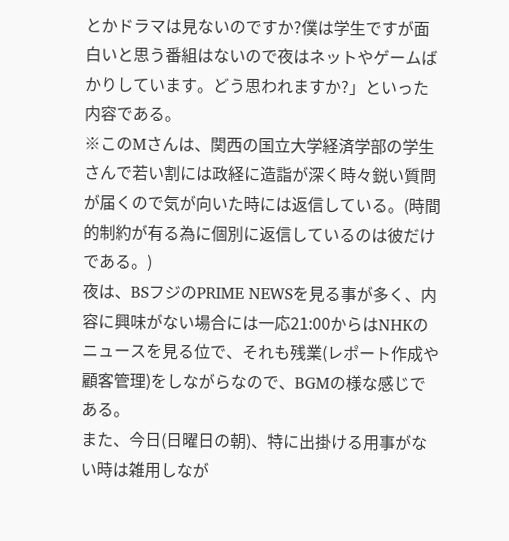とかドラマは見ないのですか?僕は学生ですが面白いと思う番組はないので夜はネットやゲームばかりしています。どう思われますか?」といった内容である。
※このMさんは、関西の国立大学経済学部の学生さんで若い割には政経に造詣が深く時々鋭い質問が届くので気が向いた時には返信している。(時間的制約が有る為に個別に返信しているのは彼だけである。)
夜は、BSフジのPRIME NEWSを見る事が多く、内容に興味がない場合には一応21:00からはNHKのニュースを見る位で、それも残業(レポート作成や顧客管理)をしながらなので、BGMの様な感じである。
また、今日(日曜日の朝)、特に出掛ける用事がない時は雑用しなが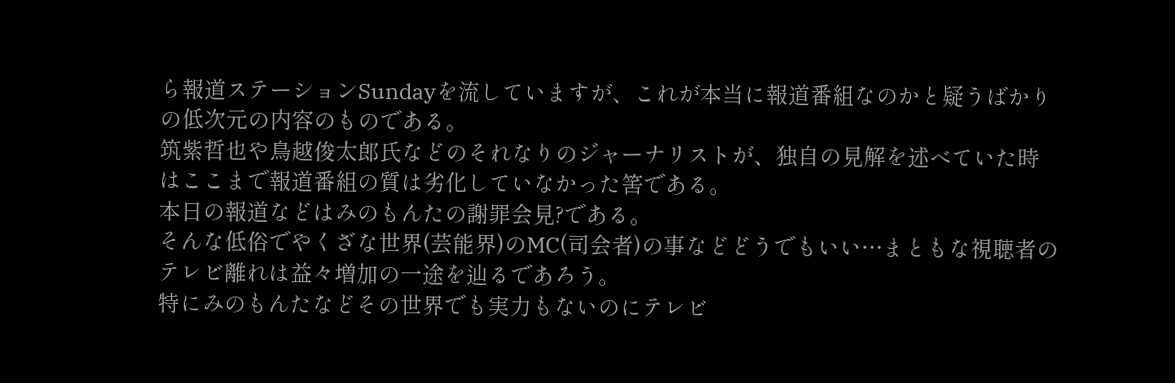ら報道ステーションSundayを流していますが、これが本当に報道番組なのかと疑うばかりの低次元の内容のものである。
筑紫哲也や鳥越俊太郎氏などのそれなりのジャーナリストが、独自の見解を述べていた時はここまで報道番組の質は劣化していなかった筈である。
本日の報道などはみのもんたの謝罪会見?である。
そんな低俗でやくざな世界(芸能界)のMC(司会者)の事などどうでもいい…まともな視聴者のテレビ離れは益々増加の一途を辿るであろう。
特にみのもんたなどその世界でも実力もないのにテレビ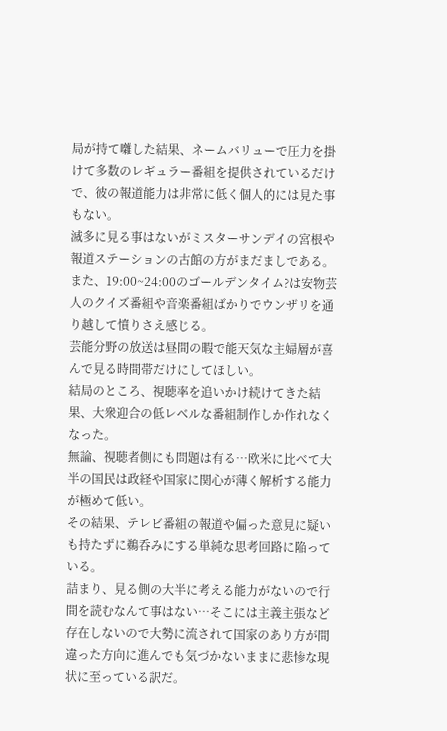局が持て囃した結果、ネームバリューで圧力を掛けて多数のレギュラー番組を提供されているだけで、彼の報道能力は非常に低く個人的には見た事もない。
滅多に見る事はないがミスターサンデイの宮根や報道ステーションの古館の方がまだましである。
また、19:00~24:00のゴールデンタイム?は安物芸人のクイズ番組や音楽番組ばかりでウンザリを通り越して憤りさえ感じる。
芸能分野の放送は昼間の暇で能天気な主婦層が喜んで見る時間帯だけにしてほしい。
結局のところ、視聴率を追いかけ続けてきた結果、大衆迎合の低レベルな番組制作しか作れなくなった。
無論、視聴者側にも問題は有る…欧米に比べて大半の国民は政経や国家に関心が薄く解析する能力が極めて低い。
その結果、テレビ番組の報道や偏った意見に疑いも持たずに鵜呑みにする単純な思考回路に陥っている。
詰まり、見る側の大半に考える能力がないので行間を読むなんて事はない…そこには主義主張など存在しないので大勢に流されて国家のあり方が間違った方向に進んでも気づかないままに悲惨な現状に至っている訳だ。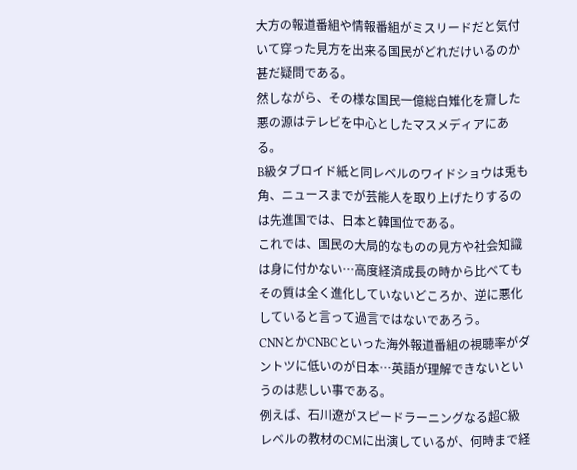大方の報道番組や情報番組がミスリードだと気付いて穿った見方を出来る国民がどれだけいるのか甚だ疑問である。
然しながら、その様な国民一億総白雉化を齎した悪の源はテレビを中心としたマスメディアにある。
B級タブロイド紙と同レベルのワイドショウは兎も角、ニュースまでが芸能人を取り上げたりするのは先進国では、日本と韓国位である。
これでは、国民の大局的なものの見方や社会知識は身に付かない…高度経済成長の時から比べてもその質は全く進化していないどころか、逆に悪化していると言って過言ではないであろう。
CNNとかCNBCといった海外報道番組の視聴率がダントツに低いのが日本…英語が理解できないというのは悲しい事である。
例えば、石川遼がスピードラーニングなる超C級レベルの教材のCMに出演しているが、何時まで経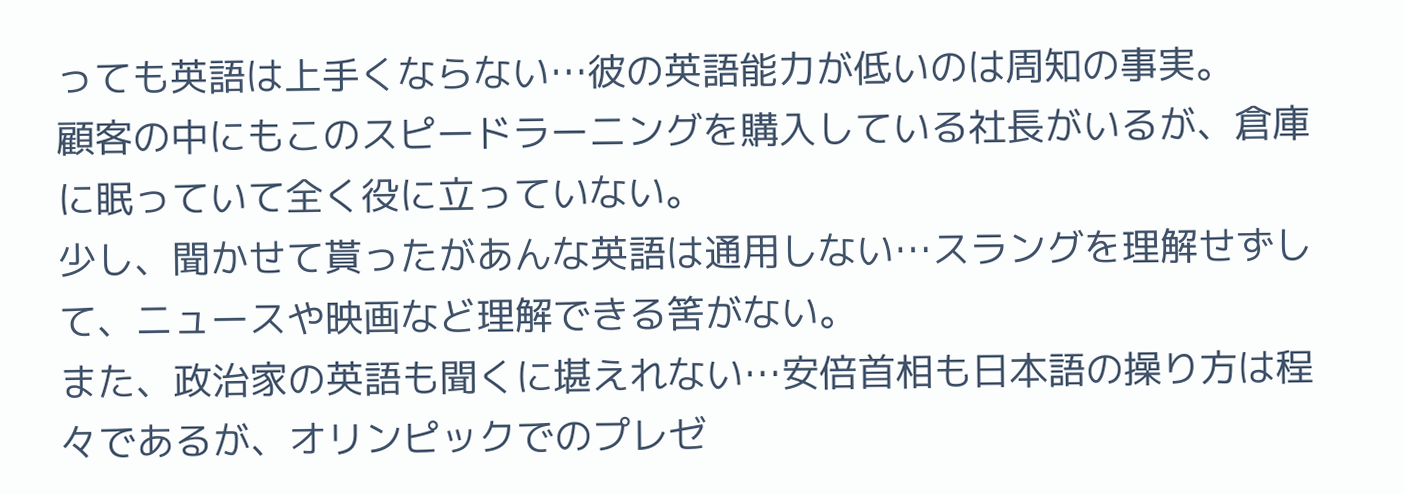っても英語は上手くならない…彼の英語能力が低いのは周知の事実。
顧客の中にもこのスピードラーニングを購入している社長がいるが、倉庫に眠っていて全く役に立っていない。
少し、聞かせて貰ったがあんな英語は通用しない…スラングを理解せずして、ニュースや映画など理解できる筈がない。
また、政治家の英語も聞くに堪えれない…安倍首相も日本語の操り方は程々であるが、オリンピックでのプレゼ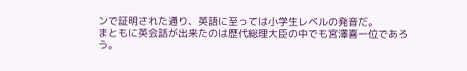ンで証明された通り、英語に至っては小学生レベルの発音だ。
まともに英会話が出来たのは歴代総理大臣の中でも宮澤喜一位であろう。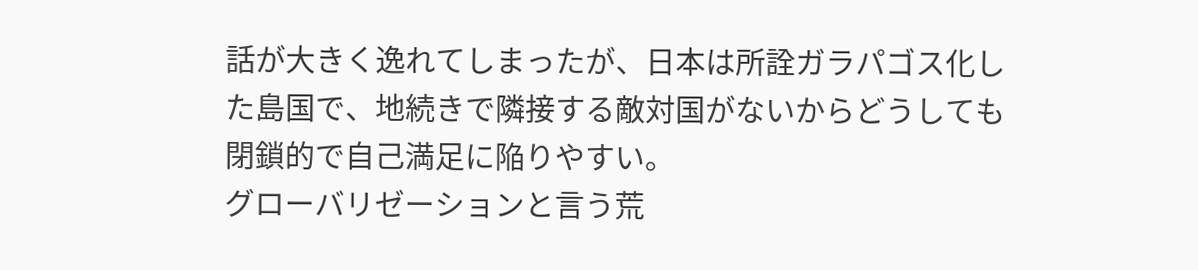話が大きく逸れてしまったが、日本は所詮ガラパゴス化した島国で、地続きで隣接する敵対国がないからどうしても閉鎖的で自己満足に陥りやすい。
グローバリゼーションと言う荒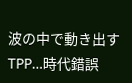波の中で動き出すTPP…時代錯誤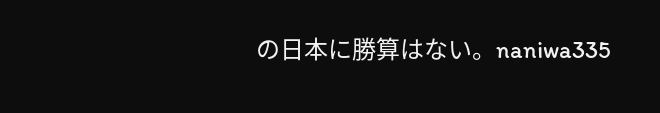の日本に勝算はない。naniwa335